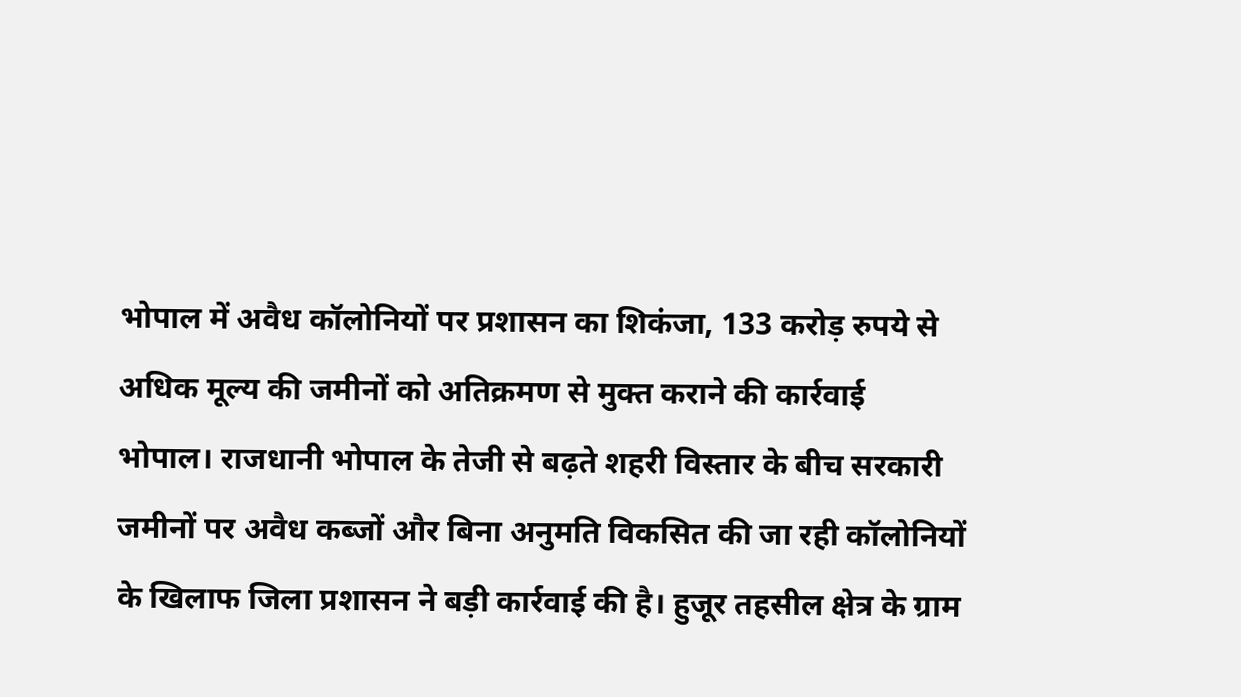भोपाल में अवैध कॉलोनियों पर प्रशासन का शिकंजा, 133 करोड़ रुपये से अधिक मूल्य की जमीनों को अतिक्रमण से मुक्त कराने की कार्रवाई
भोपाल। राजधानी भोपाल के तेजी से बढ़ते शहरी विस्तार के बीच सरकारी जमीनों पर अवैध कब्जों और बिना अनुमति विकसित की जा रही कॉलोनियों के खिलाफ जिला प्रशासन ने बड़ी कार्रवाई की है। हुजूर तहसील क्षेत्र के ग्राम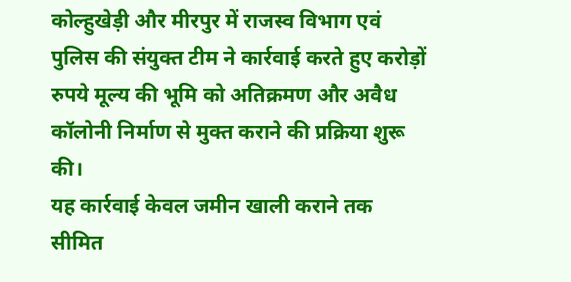कोल्हुखेड़ी और मीरपुर में राजस्व विभाग एवं पुलिस की संयुक्त टीम ने कार्रवाई करते हुए करोड़ों रुपये मूल्य की भूमि को अतिक्रमण और अवैध कॉलोनी निर्माण से मुक्त कराने की प्रक्रिया शुरू की।
यह कार्रवाई केवल जमीन खाली कराने तक सीमित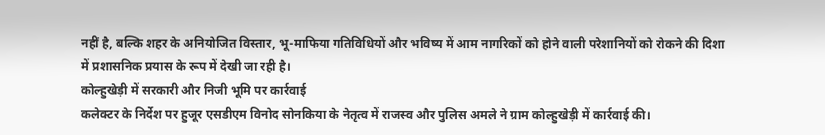नहीं है, बल्कि शहर के अनियोजित विस्तार, भू-माफिया गतिविधियों और भविष्य में आम नागरिकों को होने वाली परेशानियों को रोकने की दिशा में प्रशासनिक प्रयास के रूप में देखी जा रही है।
कोल्हुखेड़ी में सरकारी और निजी भूमि पर कार्रवाई
कलेक्टर के निर्देश पर हुजूर एसडीएम विनोद सोनकिया के नेतृत्व में राजस्व और पुलिस अमले ने ग्राम कोल्हुखेड़ी में कार्रवाई की।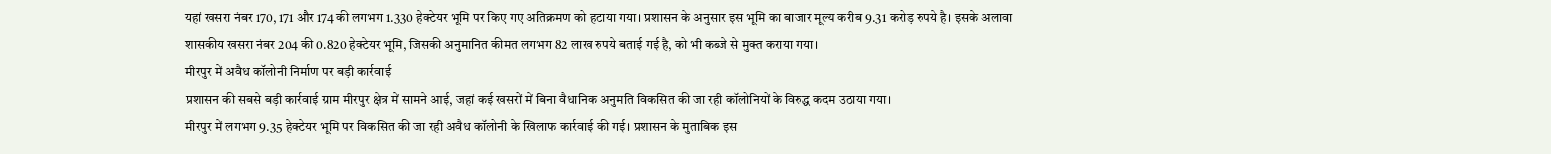यहां खसरा नंबर 170, 171 और 174 की लगभग 1.330 हेक्टेयर भूमि पर किए गए अतिक्रमण को हटाया गया। प्रशासन के अनुसार इस भूमि का बाजार मूल्य करीब 9.31 करोड़ रुपये है। इसके अलावा शासकीय खसरा नंबर 204 की 0.820 हेक्टेयर भूमि, जिसकी अनुमानित कीमत लगभग 82 लाख रुपये बताई गई है, को भी कब्जे से मुक्त कराया गया।
मीरपुर में अवैध कॉलोनी निर्माण पर बड़ी कार्रवाई
प्रशासन की सबसे बड़ी कार्रवाई ग्राम मीरपुर क्षेत्र में सामने आई, जहां कई खसरों में बिना वैधानिक अनुमति विकसित की जा रही कॉलोनियों के विरुद्ध कदम उठाया गया।
मीरपुर में लगभग 9.35 हेक्टेयर भूमि पर विकसित की जा रही अवैध कॉलोनी के खिलाफ कार्रवाई की गई। प्रशासन के मुताबिक इस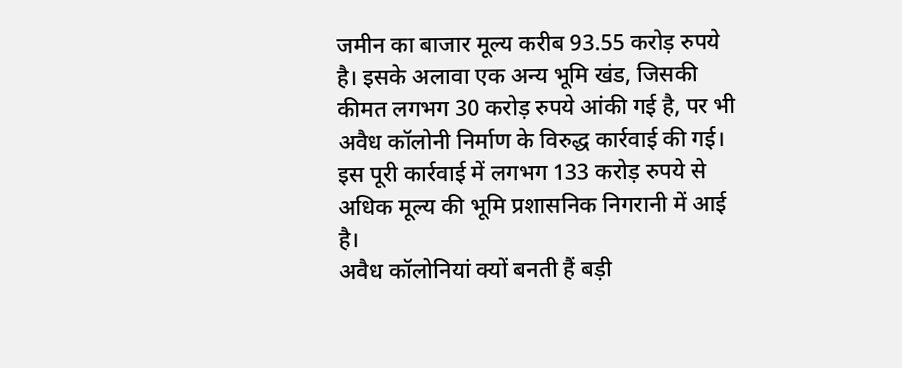जमीन का बाजार मूल्य करीब 93.55 करोड़ रुपये है। इसके अलावा एक अन्य भूमि खंड, जिसकी कीमत लगभग 30 करोड़ रुपये आंकी गई है, पर भी अवैध कॉलोनी निर्माण के विरुद्ध कार्रवाई की गई।
इस पूरी कार्रवाई में लगभग 133 करोड़ रुपये से अधिक मूल्य की भूमि प्रशासनिक निगरानी में आई है।
अवैध कॉलोनियां क्यों बनती हैं बड़ी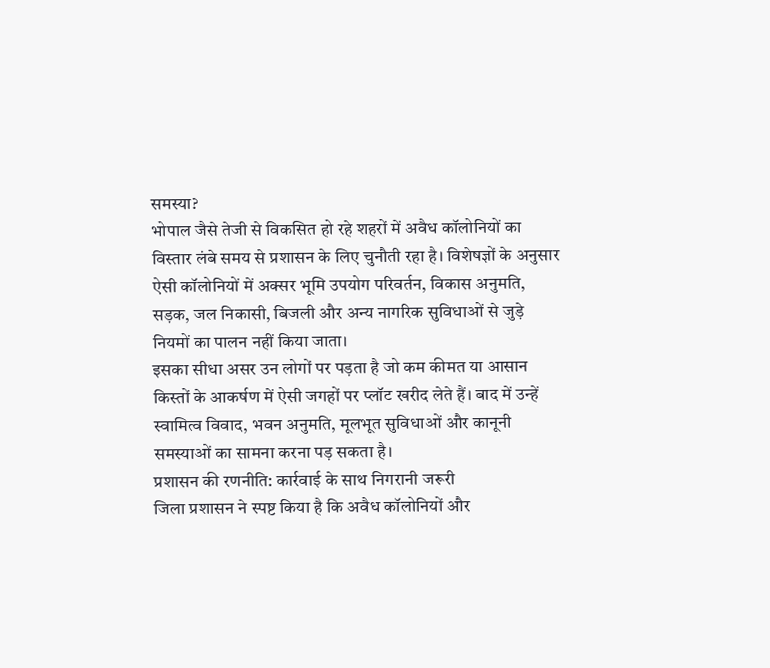समस्या?
भोपाल जैसे तेजी से विकसित हो रहे शहरों में अवैध कॉलोनियों का विस्तार लंबे समय से प्रशासन के लिए चुनौती रहा है। विशेषज्ञों के अनुसार ऐसी कॉलोनियों में अक्सर भूमि उपयोग परिवर्तन, विकास अनुमति, सड़क, जल निकासी, बिजली और अन्य नागरिक सुविधाओं से जुड़े नियमों का पालन नहीं किया जाता।
इसका सीधा असर उन लोगों पर पड़ता है जो कम कीमत या आसान किस्तों के आकर्षण में ऐसी जगहों पर प्लॉट खरीद लेते हैं। बाद में उन्हें स्वामित्व विवाद, भवन अनुमति, मूलभूत सुविधाओं और कानूनी समस्याओं का सामना करना पड़ सकता है।
प्रशासन की रणनीति: कार्रवाई के साथ निगरानी जरूरी
जिला प्रशासन ने स्पष्ट किया है कि अवैध कॉलोनियों और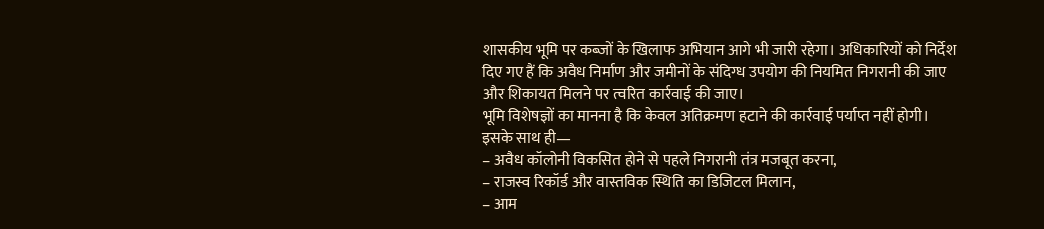शासकीय भूमि पर कब्जों के खिलाफ अभियान आगे भी जारी रहेगा। अधिकारियों को निर्देश दिए गए हैं कि अवैध निर्माण और जमीनों के संदिग्ध उपयोग की नियमित निगरानी की जाए और शिकायत मिलने पर त्वरित कार्रवाई की जाए।
भूमि विशेषज्ञों का मानना है कि केवल अतिक्रमण हटाने की कार्रवाई पर्याप्त नहीं होगी। इसके साथ ही—
– अवैध कॉलोनी विकसित होने से पहले निगरानी तंत्र मजबूत करना,
– राजस्व रिकॉर्ड और वास्तविक स्थिति का डिजिटल मिलान,
– आम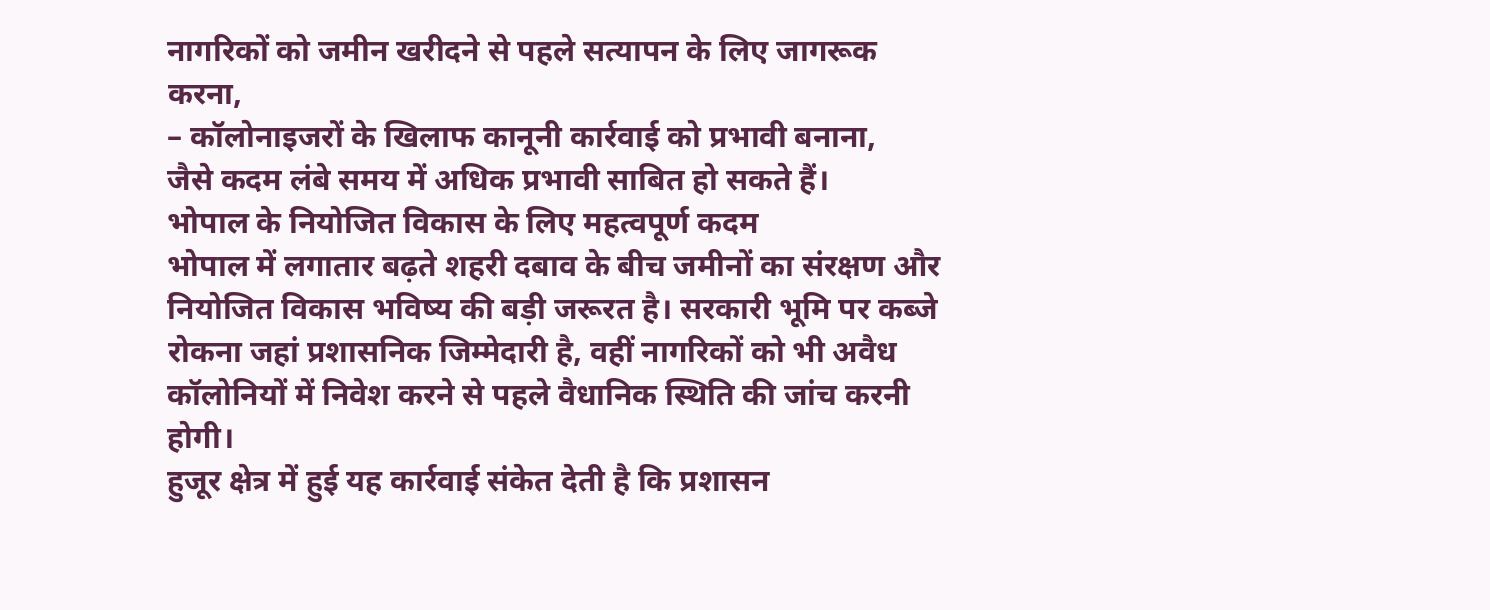नागरिकों को जमीन खरीदने से पहले सत्यापन के लिए जागरूक करना,
– कॉलोनाइजरों के खिलाफ कानूनी कार्रवाई को प्रभावी बनाना,
जैसे कदम लंबे समय में अधिक प्रभावी साबित हो सकते हैं।
भोपाल के नियोजित विकास के लिए महत्वपूर्ण कदम
भोपाल में लगातार बढ़ते शहरी दबाव के बीच जमीनों का संरक्षण और नियोजित विकास भविष्य की बड़ी जरूरत है। सरकारी भूमि पर कब्जे रोकना जहां प्रशासनिक जिम्मेदारी है, वहीं नागरिकों को भी अवैध कॉलोनियों में निवेश करने से पहले वैधानिक स्थिति की जांच करनी होगी।
हुजूर क्षेत्र में हुई यह कार्रवाई संकेत देती है कि प्रशासन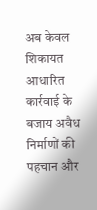अब केवल शिकायत आधारित कार्रवाई के बजाय अवैध निर्माणों की पहचान और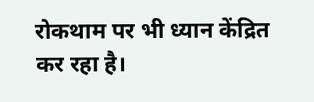रोकथाम पर भी ध्यान केंद्रित कर रहा है।